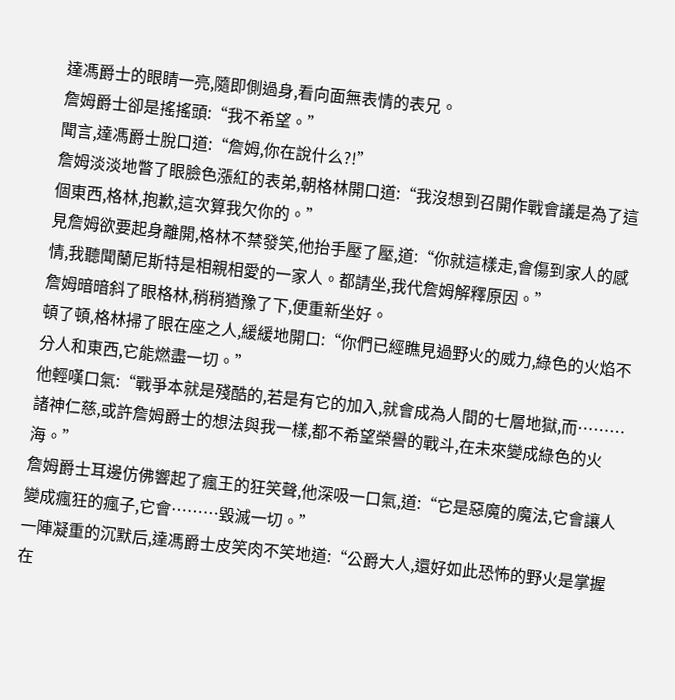達馮爵士的眼睛一亮,隨即側過身,看向面無表情的表兄。
詹姆爵士卻是搖搖頭:“我不希望。”
聞言,達馮爵士脫口道:“詹姆,你在說什么?!”
詹姆淡淡地瞥了眼臉色漲紅的表弟,朝格林開口道:“我沒想到召開作戰會議是為了這個東西,格林,抱歉,這次算我欠你的。”
見詹姆欲要起身離開,格林不禁發笑,他抬手壓了壓,道:“你就這樣走,會傷到家人的感情,我聽聞蘭尼斯特是相親相愛的一家人。都請坐,我代詹姆解釋原因。”
詹姆暗暗斜了眼格林,稍稍猶豫了下,便重新坐好。
頓了頓,格林掃了眼在座之人,緩緩地開口:“你們已經瞧見過野火的威力,綠色的火焰不分人和東西,它能燃盡一切。”
他輕嘆口氣:“戰爭本就是殘酷的,若是有它的加入,就會成為人間的七層地獄,而………諸神仁慈,或許詹姆爵士的想法與我一樣,都不希望榮譽的戰斗,在未來變成綠色的火海。”
詹姆爵士耳邊仿佛響起了瘋王的狂笑聲,他深吸一口氣,道:“它是惡魔的魔法,它會讓人變成瘋狂的瘋子,它會………毀滅一切。”
一陣凝重的沉默后,達馮爵士皮笑肉不笑地道:“公爵大人,還好如此恐怖的野火是掌握在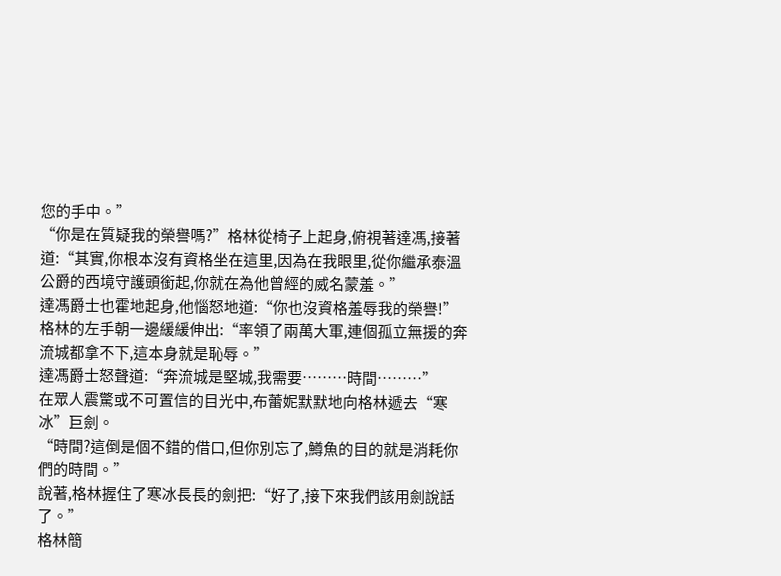您的手中。”
“你是在質疑我的榮譽嗎?”格林從椅子上起身,俯視著達馮,接著道:“其實,你根本沒有資格坐在這里,因為在我眼里,從你繼承泰溫公爵的西境守護頭銜起,你就在為他曾經的威名蒙羞。”
達馮爵士也霍地起身,他惱怒地道:“你也沒資格羞辱我的榮譽!”
格林的左手朝一邊緩緩伸出:“率領了兩萬大軍,連個孤立無援的奔流城都拿不下,這本身就是恥辱。”
達馮爵士怒聲道:“奔流城是堅城,我需要………時間………”
在眾人震驚或不可置信的目光中,布蕾妮默默地向格林遞去“寒冰”巨劍。
“時間?這倒是個不錯的借口,但你別忘了,鱒魚的目的就是消耗你們的時間。”
說著,格林握住了寒冰長長的劍把:“好了,接下來我們該用劍說話了。”
格林簡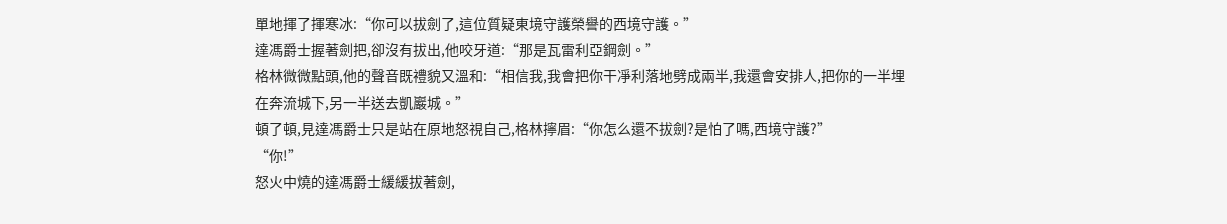單地揮了揮寒冰:“你可以拔劍了,這位質疑東境守護榮譽的西境守護。”
達馮爵士握著劍把,卻沒有拔出,他咬牙道:“那是瓦雷利亞鋼劍。”
格林微微點頭,他的聲音既禮貌又溫和:“相信我,我會把你干凈利落地劈成兩半,我還會安排人,把你的一半埋在奔流城下,另一半送去凱巖城。”
頓了頓,見達馮爵士只是站在原地怒視自己,格林擰眉:“你怎么還不拔劍?是怕了嗎,西境守護?”
“你!”
怒火中燒的達馮爵士緩緩拔著劍,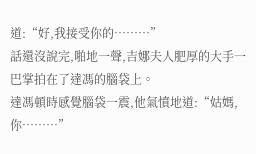道:“好,我接受你的………”
話還沒說完,啪地一聲,吉娜夫人肥厚的大手一巴掌拍在了達馮的腦袋上。
達馮頓時感覺腦袋一震,他氣憤地道:“姑媽,你………”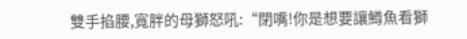雙手掐腰,寬胖的母獅怒吼:“閉嘴!你是想要讓鱒魚看獅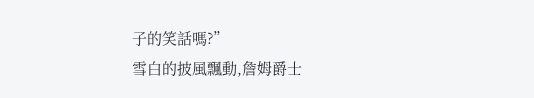子的笑話嗎?”
雪白的披風飄動,詹姆爵士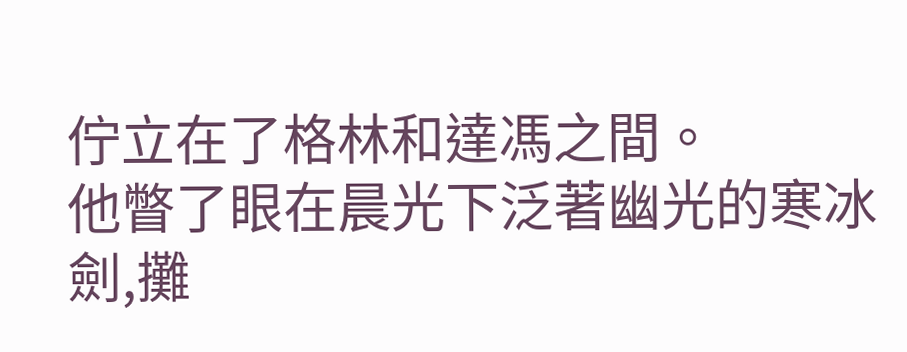佇立在了格林和達馮之間。
他瞥了眼在晨光下泛著幽光的寒冰劍,攤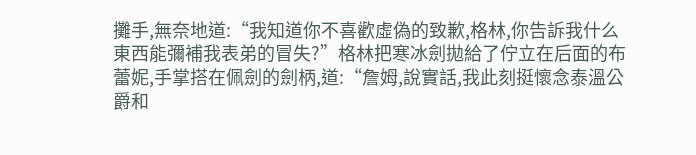攤手,無奈地道:“我知道你不喜歡虛偽的致歉,格林,你告訴我什么東西能彌補我表弟的冒失?”格林把寒冰劍拋給了佇立在后面的布蕾妮,手掌搭在佩劍的劍柄,道:“詹姆,說實話,我此刻挺懷念泰溫公爵和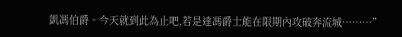凱馮伯爵。今天就到此為止吧,若是達馮爵士能在限期內攻破奔流城………”